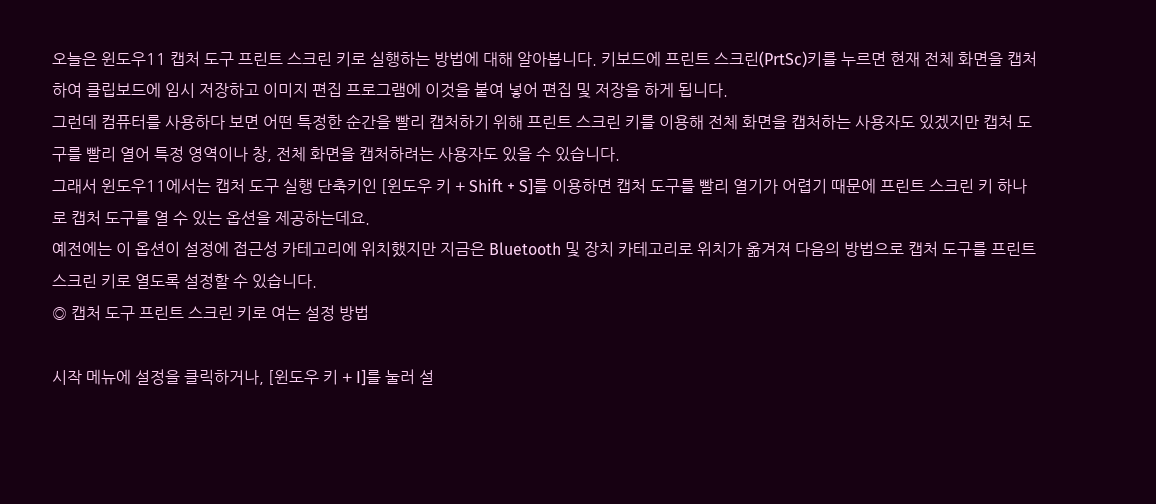오늘은 윈도우11 캡처 도구 프린트 스크린 키로 실행하는 방법에 대해 알아봅니다. 키보드에 프린트 스크린(PrtSc)키를 누르면 현재 전체 화면을 캡처하여 클립보드에 임시 저장하고 이미지 편집 프로그램에 이것을 붙여 넣어 편집 및 저장을 하게 됩니다.
그런데 컴퓨터를 사용하다 보면 어떤 특정한 순간을 빨리 캡처하기 위해 프린트 스크린 키를 이용해 전체 화면을 캡처하는 사용자도 있겠지만 캡처 도구를 빨리 열어 특정 영역이나 창, 전체 화면을 캡처하려는 사용자도 있을 수 있습니다.
그래서 윈도우11에서는 캡처 도구 실행 단축키인 [윈도우 키 + Shift + S]를 이용하면 캡처 도구를 빨리 열기가 어렵기 때문에 프린트 스크린 키 하나로 캡처 도구를 열 수 있는 옵션을 제공하는데요.
예전에는 이 옵션이 설정에 접근성 카테고리에 위치했지만 지금은 Bluetooth 및 장치 카테고리로 위치가 옮겨져 다음의 방법으로 캡처 도구를 프린트 스크린 키로 열도록 설정할 수 있습니다.
◎ 캡처 도구 프린트 스크린 키로 여는 설정 방법

시작 메뉴에 설정을 클릭하거나, [윈도우 키 + I]를 눌러 설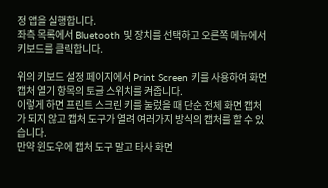정 앱을 실행합니다.
좌측 목록에서 Bluetooth 및 장치를 선택하고 오른쪽 메뉴에서 키보드를 클릭합니다.

위의 키보드 설정 페이지에서 Print Screen 키를 사용하여 화면 캡처 열기 항목의 토글 스위치를 켜줍니다.
이렇게 하면 프린트 스크린 키를 눌렀을 때 단순 전체 화면 캡처가 되지 않고 캡처 도구가 열려 여러가지 방식의 캡처를 할 수 있습니다.
만약 윈도우에 캡처 도구 말고 타사 화면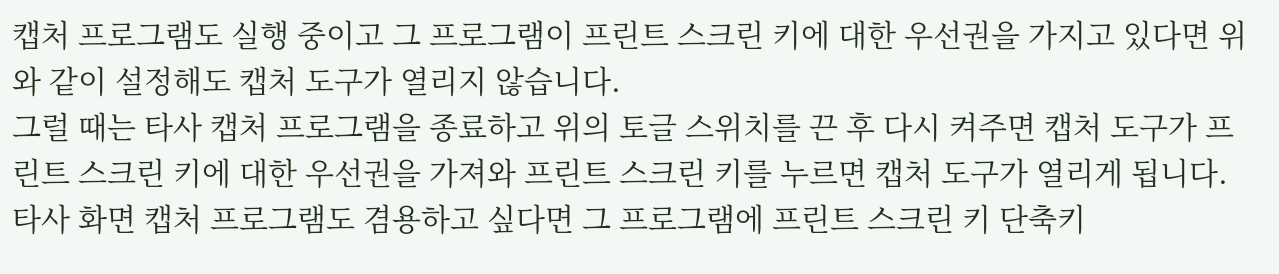캡처 프로그램도 실행 중이고 그 프로그램이 프린트 스크린 키에 대한 우선권을 가지고 있다면 위와 같이 설정해도 캡처 도구가 열리지 않습니다.
그럴 때는 타사 캡처 프로그램을 종료하고 위의 토글 스위치를 끈 후 다시 켜주면 캡처 도구가 프린트 스크린 키에 대한 우선권을 가져와 프린트 스크린 키를 누르면 캡처 도구가 열리게 됩니다.
타사 화면 캡처 프로그램도 겸용하고 싶다면 그 프로그램에 프린트 스크린 키 단축키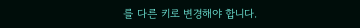를 다른 키로 변경해야 합니다.